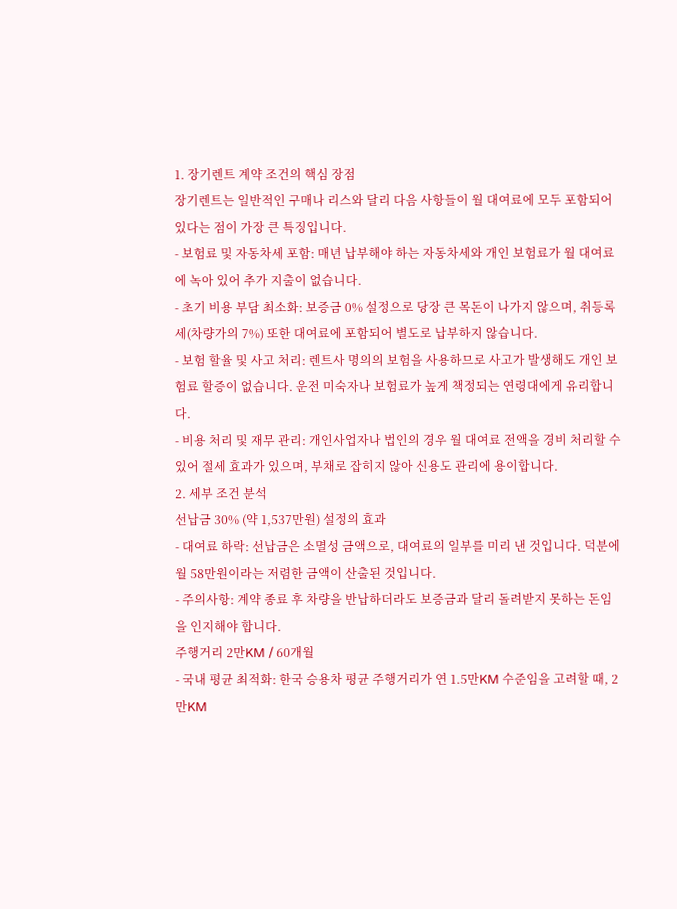1. 장기렌트 계약 조건의 핵심 장점
장기렌트는 일반적인 구매나 리스와 달리 다음 사항들이 월 대여료에 모두 포함되어 있다는 점이 가장 큰 특징입니다.
- 보험료 및 자동차세 포함: 매년 납부해야 하는 자동차세와 개인 보험료가 월 대여료에 녹아 있어 추가 지출이 없습니다.
- 초기 비용 부담 최소화: 보증금 0% 설정으로 당장 큰 목돈이 나가지 않으며, 취등록세(차량가의 7%) 또한 대여료에 포함되어 별도로 납부하지 않습니다.
- 보험 할율 및 사고 처리: 렌트사 명의의 보험을 사용하므로 사고가 발생해도 개인 보험료 할증이 없습니다. 운전 미숙자나 보험료가 높게 책정되는 연령대에게 유리합니다.
- 비용 처리 및 재무 관리: 개인사업자나 법인의 경우 월 대여료 전액을 경비 처리할 수 있어 절세 효과가 있으며, 부채로 잡히지 않아 신용도 관리에 용이합니다.
2. 세부 조건 분석
선납금 30% (약 1,537만원) 설정의 효과
- 대여료 하락: 선납금은 소멸성 금액으로, 대여료의 일부를 미리 낸 것입니다. 덕분에 월 58만원이라는 저렴한 금액이 산출된 것입니다.
- 주의사항: 계약 종료 후 차량을 반납하더라도 보증금과 달리 돌려받지 못하는 돈임을 인지해야 합니다.
주행거리 2만KM / 60개월
- 국내 평균 최적화: 한국 승용차 평균 주행거리가 연 1.5만KM 수준임을 고려할 때, 2만KM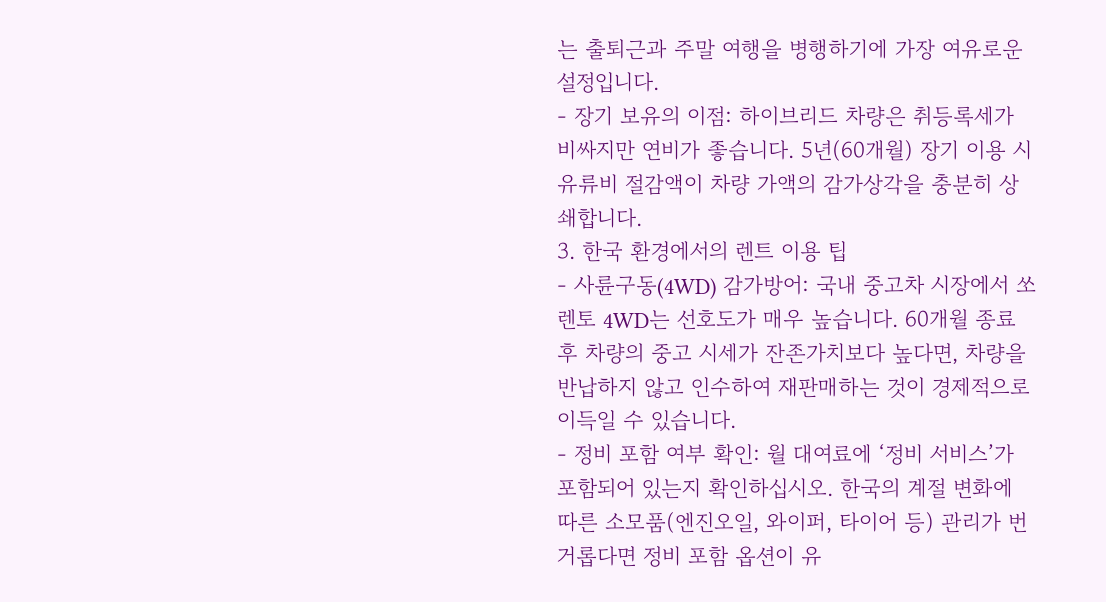는 출퇴근과 주말 여행을 병행하기에 가장 여유로운 설정입니다.
- 장기 보유의 이점: 하이브리드 차량은 취등록세가 비싸지만 연비가 좋습니다. 5년(60개월) 장기 이용 시 유류비 절감액이 차량 가액의 감가상각을 충분히 상쇄합니다.
3. 한국 환경에서의 렌트 이용 팁
- 사륜구동(4WD) 감가방어: 국내 중고차 시장에서 쏘렌토 4WD는 선호도가 매우 높습니다. 60개월 종료 후 차량의 중고 시세가 잔존가치보다 높다면, 차량을 반납하지 않고 인수하여 재판매하는 것이 경제적으로 이득일 수 있습니다.
- 정비 포함 여부 확인: 월 대여료에 ‘정비 서비스’가 포함되어 있는지 확인하십시오. 한국의 계절 변화에 따른 소모품(엔진오일, 와이퍼, 타이어 등) 관리가 번거롭다면 정비 포함 옵션이 유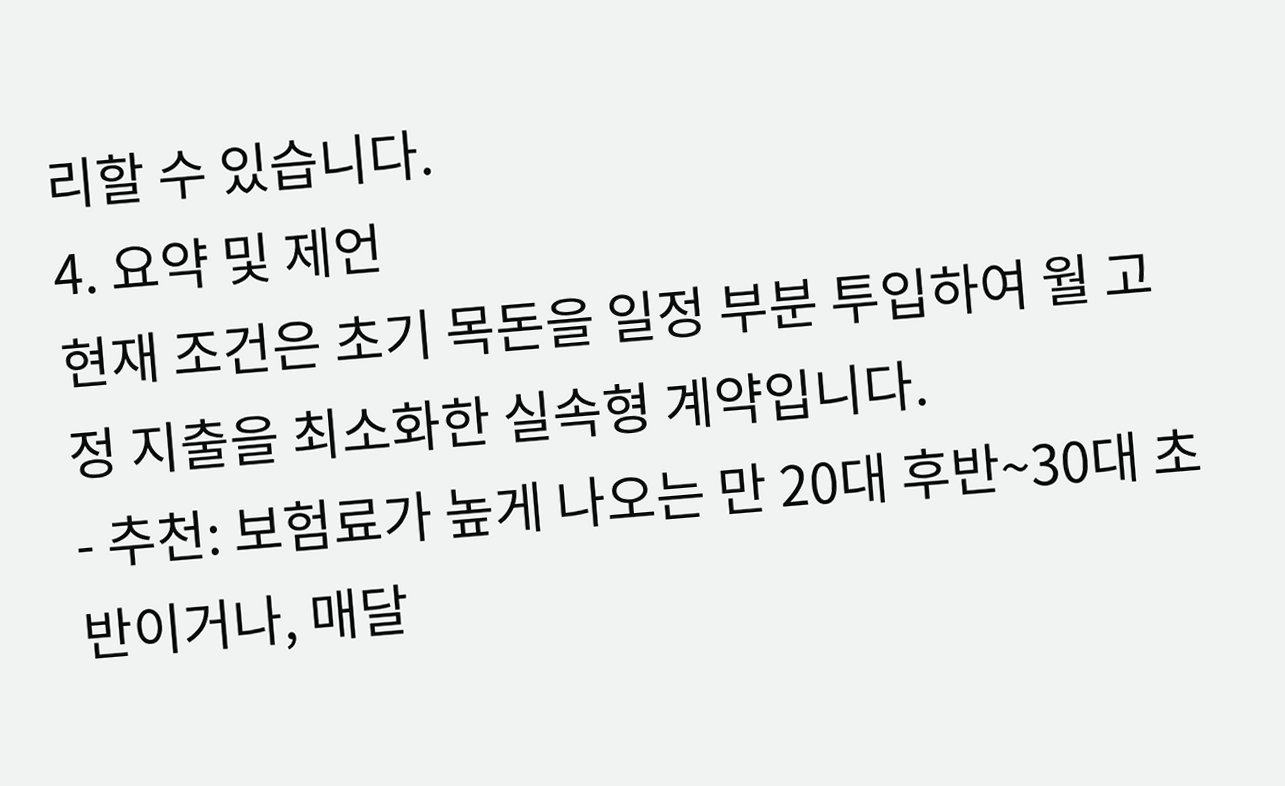리할 수 있습니다.
4. 요약 및 제언
현재 조건은 초기 목돈을 일정 부분 투입하여 월 고정 지출을 최소화한 실속형 계약입니다.
- 추천: 보험료가 높게 나오는 만 20대 후반~30대 초반이거나, 매달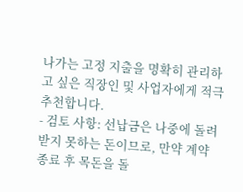나가는 고정 지출을 명확히 관리하고 싶은 직장인 및 사업자에게 적극 추천합니다.
- 검토 사항: 선납금은 나중에 돌려받지 못하는 돈이므로, 만약 계약 종료 후 목돈을 돌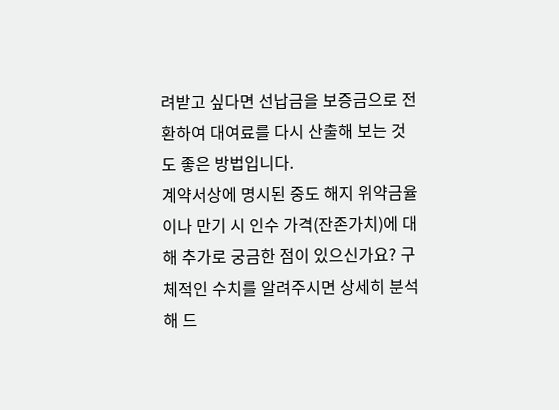려받고 싶다면 선납금을 보증금으로 전환하여 대여료를 다시 산출해 보는 것도 좋은 방법입니다.
계약서상에 명시된 중도 해지 위약금율이나 만기 시 인수 가격(잔존가치)에 대해 추가로 궁금한 점이 있으신가요? 구체적인 수치를 알려주시면 상세히 분석해 드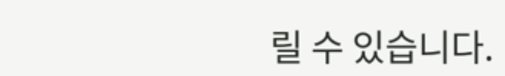릴 수 있습니다.